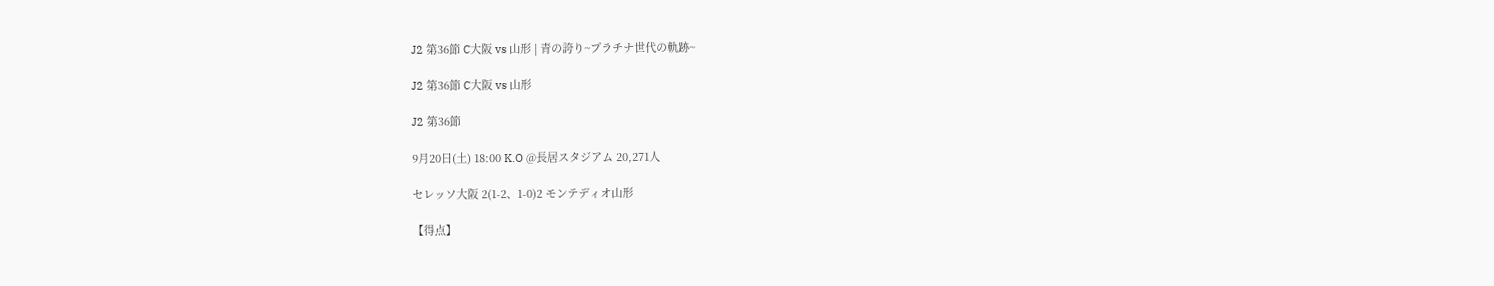J2 第36節 C大阪 vs 山形 | 青の誇り~プラチナ世代の軌跡~

J2 第36節 C大阪 vs 山形

J2 第36節

9月20日(土) 18:00 K.O @長居スタジアム 20,271人

セレッソ大阪 2(1-2、1-0)2 モンテディオ山形

【得点】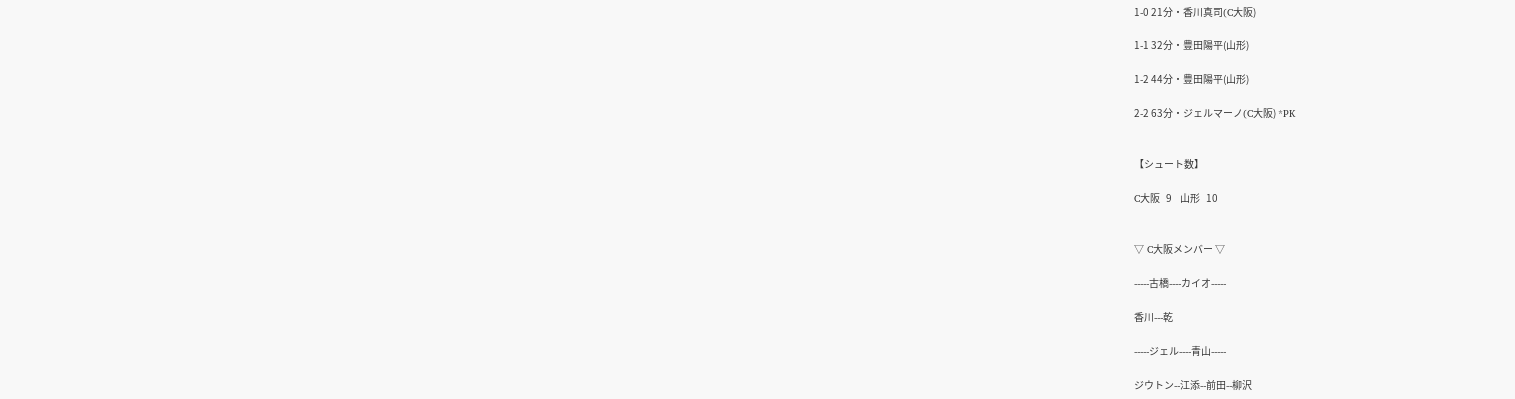1-0 21分・香川真司(C大阪)

1-1 32分・豊田陽平(山形)

1-2 44分・豊田陽平(山形)

2-2 63分・ジェルマーノ(C大阪) *PK


【シュート数】

C大阪   9    山形   10


▽ C大阪メンバー ▽

-----古橋----カイオ-----

香川---乾

-----ジェル----青山-----

ジウトン--江添--前田--柳沢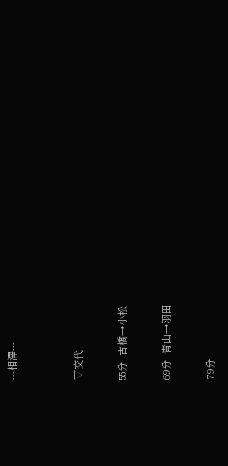---相澤---


▽交代

55分  古橋→小松

69分  青山→羽田

79分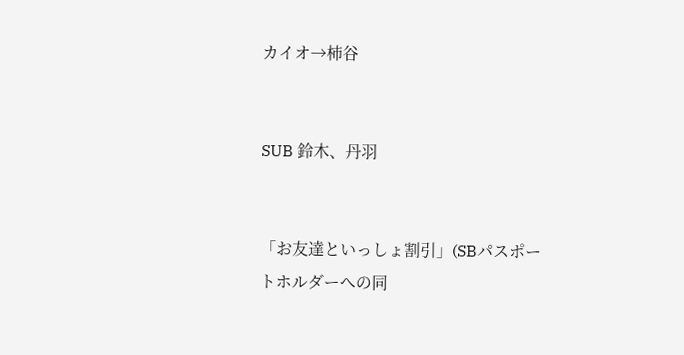カイオ→柿谷


SUB 鈴木、丹羽


「お友達といっしょ割引」(SBパスポートホルダーへの同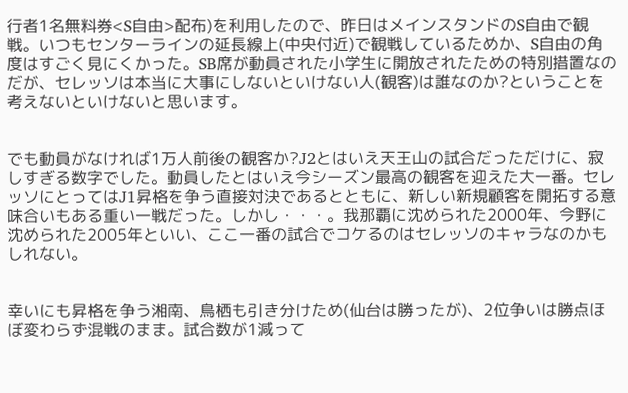行者1名無料券<S自由>配布)を利用したので、昨日はメインスタンドのS自由で観戦。いつもセンターラインの延長線上(中央付近)で観戦しているためか、S自由の角度はすごく見にくかった。SB席が動員された小学生に開放されたための特別措置なのだが、セレッソは本当に大事にしないといけない人(観客)は誰なのか?ということを考えないといけないと思います。


でも動員がなければ1万人前後の観客か?J2とはいえ天王山の試合だっただけに、寂しすぎる数字でした。動員したとはいえ今シーズン最高の観客を迎えた大一番。セレッソにとってはJ1昇格を争う直接対決であるとともに、新しい新規顧客を開拓する意味合いもある重い一戦だった。しかし・・・。我那覇に沈められた2000年、今野に沈められた2005年といい、ここ一番の試合でコケるのはセレッソのキャラなのかもしれない。


幸いにも昇格を争う湘南、鳥栖も引き分けため(仙台は勝ったが)、2位争いは勝点ほぼ変わらず混戦のまま。試合数が1減って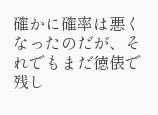確かに確率は悪くなったのだが、それでもまだ徳俵で残し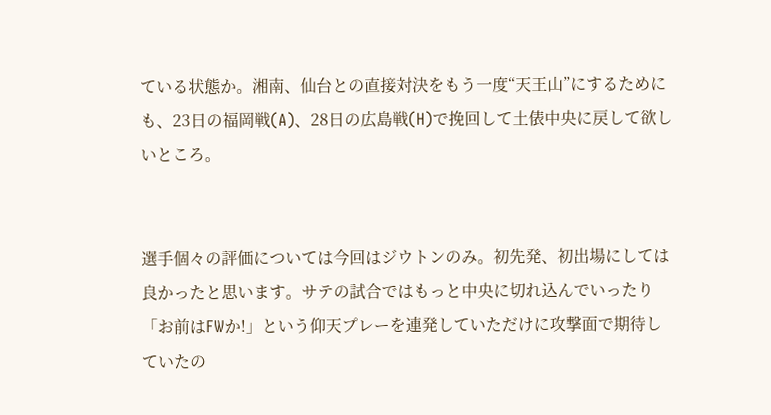ている状態か。湘南、仙台との直接対決をもう一度“天王山”にするためにも、23日の福岡戦(A)、28日の広島戦(H)で挽回して土俵中央に戻して欲しいところ。


選手個々の評価については今回はジウトンのみ。初先発、初出場にしては良かったと思います。サテの試合ではもっと中央に切れ込んでいったり「お前はFWか!」という仰天プレーを連発していただけに攻撃面で期待していたの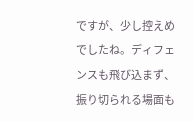ですが、少し控えめでしたね。ディフェンスも飛び込まず、振り切られる場面も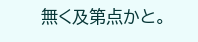無く及第点かと。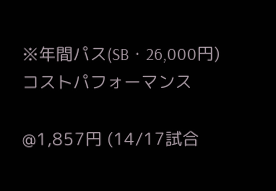※年間パス(SB・26,000円)コストパフォーマンス

@1,857円 (14/17試合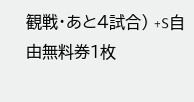観戦・あと4試合) +S自由無料券1枚